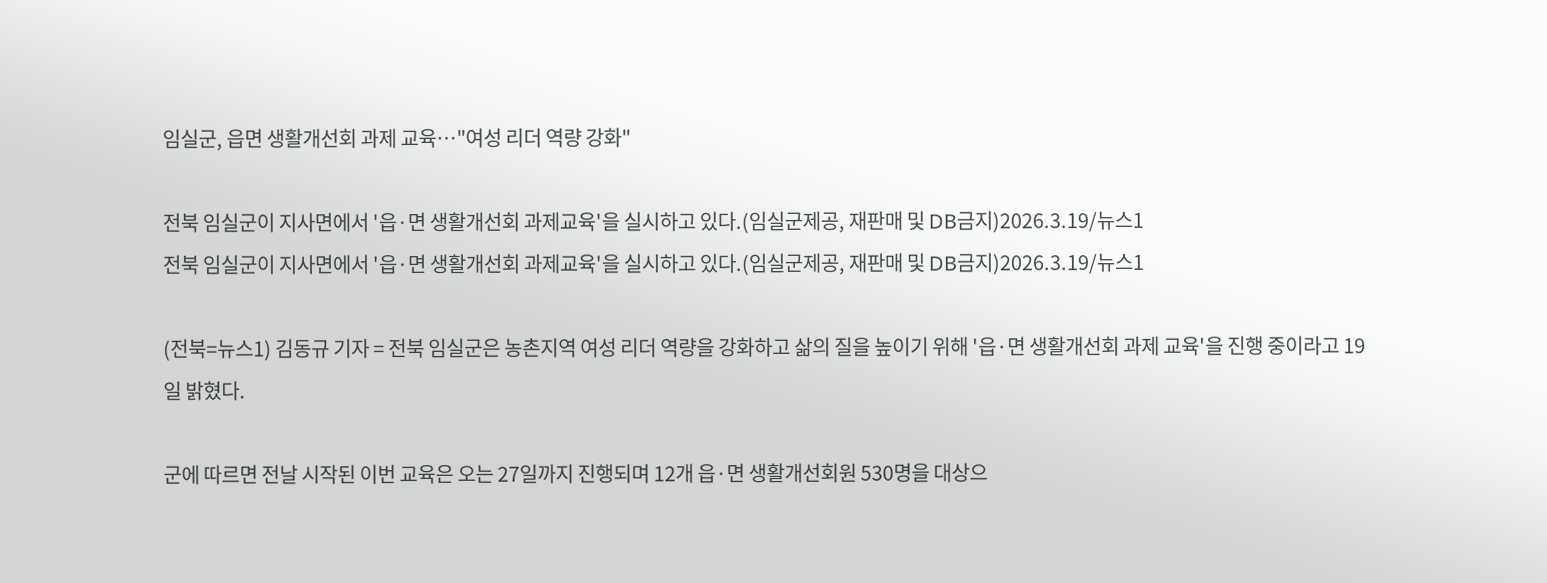임실군, 읍면 생활개선회 과제 교육…"여성 리더 역량 강화"

전북 임실군이 지사면에서 '읍·면 생활개선회 과제교육'을 실시하고 있다.(임실군제공, 재판매 및 DB금지)2026.3.19/뉴스1
전북 임실군이 지사면에서 '읍·면 생활개선회 과제교육'을 실시하고 있다.(임실군제공, 재판매 및 DB금지)2026.3.19/뉴스1

(전북=뉴스1) 김동규 기자 = 전북 임실군은 농촌지역 여성 리더 역량을 강화하고 삶의 질을 높이기 위해 '읍·면 생활개선회 과제 교육'을 진행 중이라고 19일 밝혔다.

군에 따르면 전날 시작된 이번 교육은 오는 27일까지 진행되며 12개 읍·면 생활개선회원 530명을 대상으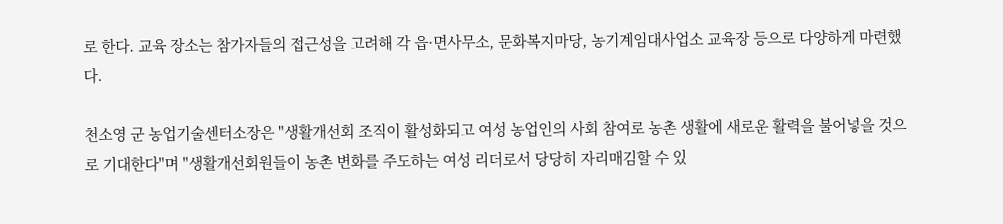로 한다. 교육 장소는 참가자들의 접근성을 고려해 각 읍·면사무소, 문화복지마당, 농기계임대사업소 교육장 등으로 다양하게 마련했다.

천소영 군 농업기술센터소장은 "생활개선회 조직이 활성화되고 여성 농업인의 사회 참여로 농촌 생활에 새로운 활력을 불어넣을 것으로 기대한다"며 "생활개선회원들이 농촌 변화를 주도하는 여성 리더로서 당당히 자리매김할 수 있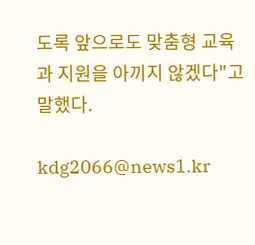도록 앞으로도 맞춤형 교육과 지원을 아끼지 않겠다"고 말했다.

kdg2066@news1.kr